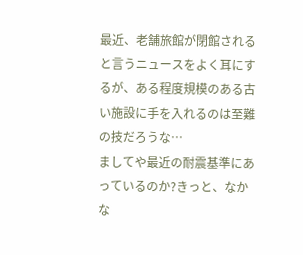最近、老舗旅館が閉館されると言うニュースをよく耳にするが、ある程度規模のある古い施設に手を入れるのは至難の技だろうな…
ましてや最近の耐震基準にあっているのか?きっと、なかな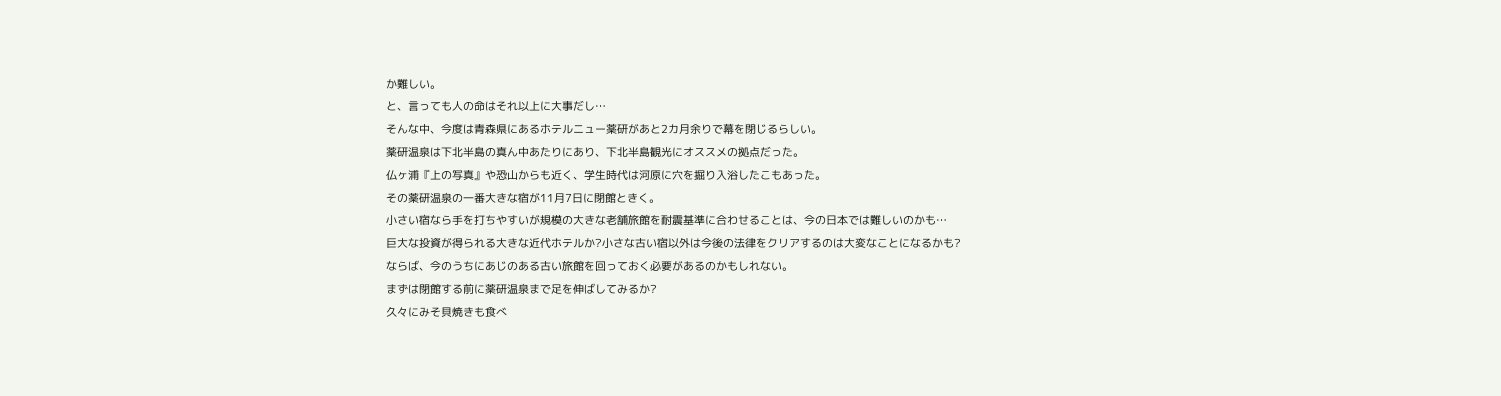か難しい。
と、言っても人の命はそれ以上に大事だし…
そんな中、今度は青森県にあるホテルニュー薬研があと2カ月余りで幕を閉じるらしい。
薬研温泉は下北半島の真ん中あたりにあり、下北半島観光にオススメの拠点だった。
仏ヶ浦『上の写真』や恐山からも近く、学生時代は河原に穴を掘り入浴したこもあった。
その薬研温泉の一番大きな宿が11月7日に閉館ときく。
小さい宿なら手を打ちやすいが規模の大きな老舗旅館を耐震基準に合わせることは、今の日本では難しいのかも…
巨大な投資が得られる大きな近代ホテルか?小さな古い宿以外は今後の法律をクリアするのは大変なことになるかも?
ならば、今のうちにあじのある古い旅館を回っておく必要があるのかもしれない。
まずは閉館する前に薬研温泉まで足を伸ばしてみるか?
久々にみそ貝焼きも食べ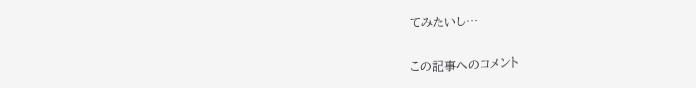てみたいし…

この記事へのコメント